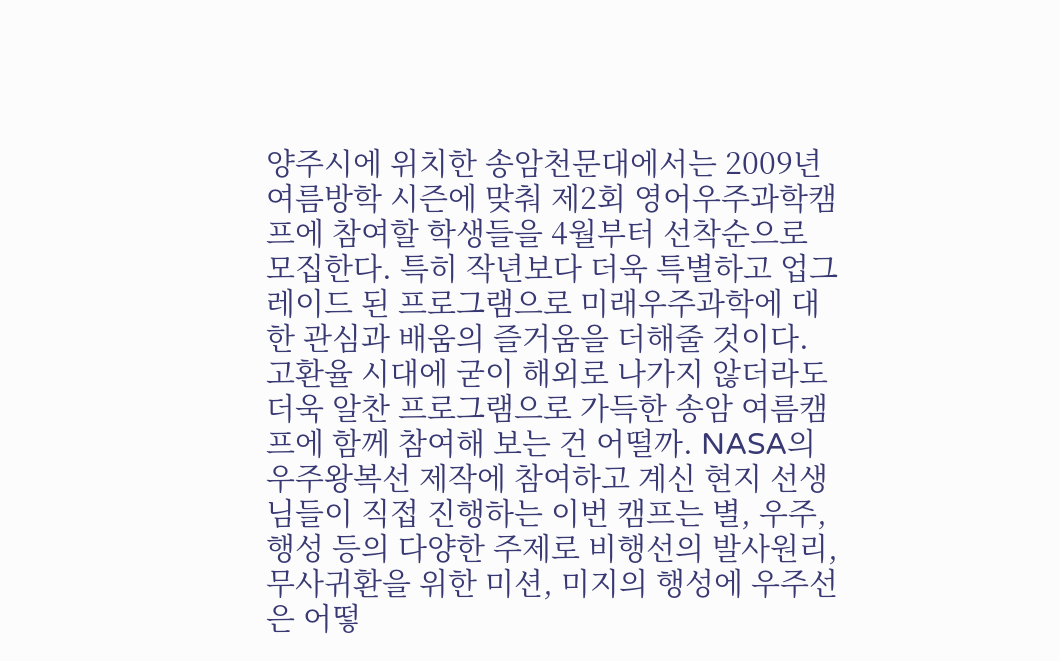양주시에 위치한 송암천문대에서는 2009년 여름방학 시즌에 맞춰 제2회 영어우주과학캠프에 참여할 학생들을 4월부터 선착순으로 모집한다. 특히 작년보다 더욱 특별하고 업그레이드 된 프로그램으로 미래우주과학에 대한 관심과 배움의 즐거움을 더해줄 것이다. 고환율 시대에 굳이 해외로 나가지 않더라도 더욱 알찬 프로그램으로 가득한 송암 여름캠프에 함께 참여해 보는 건 어떨까. NASA의 우주왕복선 제작에 참여하고 계신 현지 선생님들이 직접 진행하는 이번 캠프는 별, 우주, 행성 등의 다양한 주제로 비행선의 발사원리, 무사귀환을 위한 미션, 미지의 행성에 우주선은 어떻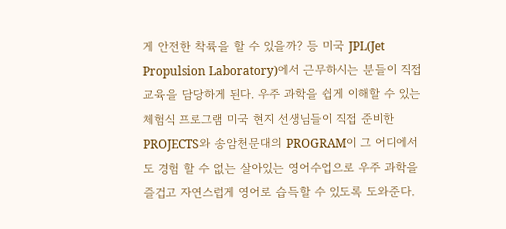게 안전한 착륙을 할 수 있을까? 등 미국 JPL(Jet Propulsion Laboratory)에서 근무하시는 분들이 직접교육을 담당하게 된다. 우주 과학을 쉽게 이해할 수 있는 체험식 프로그램 미국 현지 선생님들이 직접 준비한 PROJECTS와 송암천문대의 PROGRAM이 그 어디에서도 경험 할 수 없는 살아있는 영어수업으로 우주 과학을 즐겁고 자연스럽게 영어로 습득할 수 있도록 도와준다.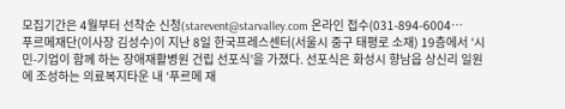모집기간은 4월부터 선착순 신청(starevent@starvalley.com 온라인 접수(031-894-6004…
푸르메재단(이사장 김성수)이 지난 8일 한국프레스센터(서울시 중구 태평로 소재) 19층에서 ‘시민-기업이 함께 하는 장애재활병원 건립 선포식’을 가졌다. 선포식은 화성시 향남읍 상신리 일원에 조성하는 의료복지타운 내 ‘푸르메 재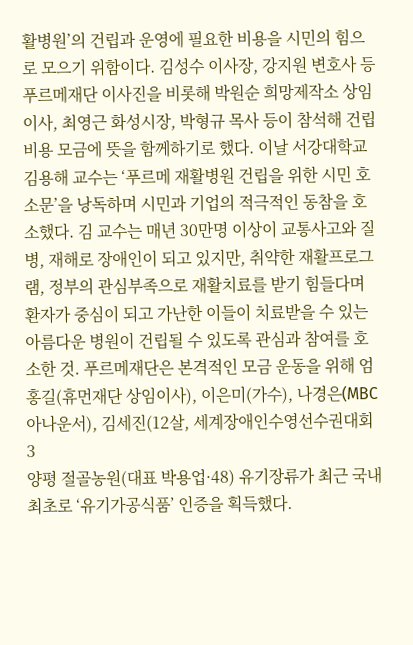활병원’의 건립과 운영에 필요한 비용을 시민의 힘으로 모으기 위함이다. 김성수 이사장, 강지원 변호사 등 푸르메재단 이사진을 비롯해 박원순 희망제작소 상임이사, 최영근 화성시장, 박형규 목사 등이 참석해 건립비용 모금에 뜻을 함께하기로 했다. 이날 서강대학교 김용해 교수는 ‘푸르메 재활병원 건립을 위한 시민 호소문’을 낭독하며 시민과 기업의 적극적인 동참을 호소했다. 김 교수는 매년 30만명 이상이 교통사고와 질병, 재해로 장애인이 되고 있지만, 취약한 재활프로그램, 정부의 관심부족으로 재활치료를 받기 힘들다며 환자가 중심이 되고 가난한 이들이 치료받을 수 있는 아름다운 병원이 건립될 수 있도록 관심과 참여를 호소한 것. 푸르메재단은 본격적인 모금 운동을 위해 엄홍길(휴먼재단 상임이사), 이은미(가수), 나경은(MBC 아나운서), 김세진(12살, 세계장애인수영선수권대회 3
양평 절골농원(대표 박용업·48) 유기장류가 최근 국내최초로 ‘유기가공식품’ 인증을 획득했다.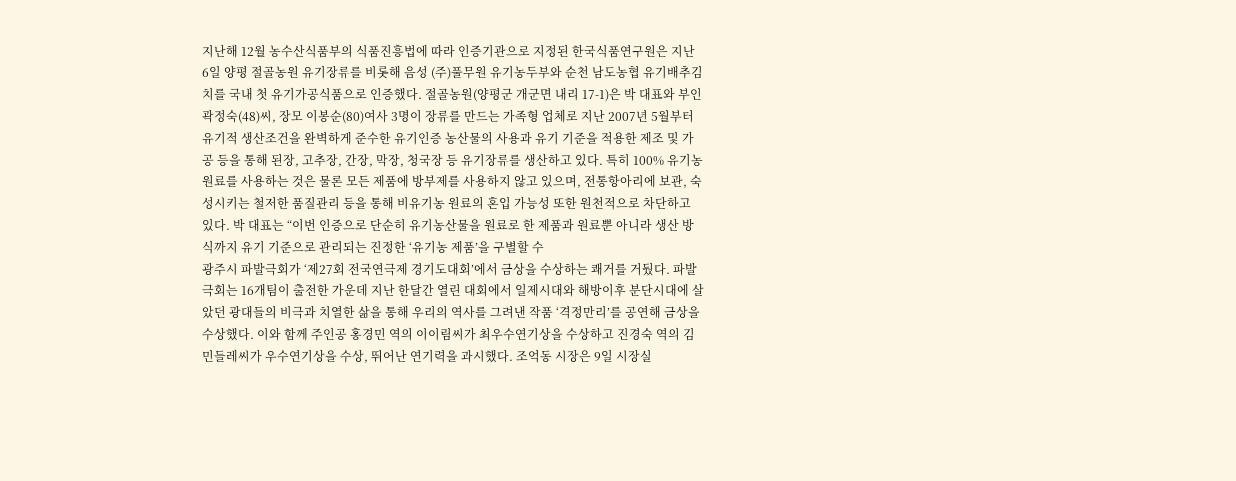지난해 12월 농수산식품부의 식품진흥법에 따라 인증기관으로 지정된 한국식품연구원은 지난 6일 양평 절골농원 유기장류를 비롯해 음성 (주)풀무원 유기농두부와 순천 남도농협 유기배추김치를 국내 첫 유기가공식품으로 인증했다. 절골농원(양평군 개군면 내리 17-1)은 박 대표와 부인 곽정숙(48)씨, 장모 이봉순(80)여사 3명이 장류를 만드는 가족형 업체로 지난 2007년 5월부터 유기적 생산조건을 완벽하게 준수한 유기인증 농산물의 사용과 유기 기준을 적용한 제조 및 가공 등을 통해 된장, 고추장, 간장, 막장, 청국장 등 유기장류를 생산하고 있다. 특히 100% 유기농 원료를 사용하는 것은 물론 모든 제품에 방부제를 사용하지 않고 있으며, 전통항아리에 보관, 숙성시키는 철저한 품질관리 등을 통해 비유기농 원료의 혼입 가능성 또한 원천적으로 차단하고 있다. 박 대표는 “이번 인증으로 단순히 유기농산물을 원료로 한 제품과 원료뿐 아니라 생산 방식까지 유기 기준으로 관리되는 진정한 ‘유기농 제품’을 구별할 수
광주시 파발극회가 ‘제27회 전국연극제 경기도대회’에서 금상을 수상하는 쾌거를 거뒀다. 파발극회는 16개팀이 출전한 가운데 지난 한달간 열린 대회에서 일제시대와 해방이후 분단시대에 살았던 광대들의 비극과 치열한 삶을 통해 우리의 역사를 그려낸 작품 ‘격정만리’를 공연해 금상을 수상했다. 이와 함께 주인공 홍경민 역의 이이림씨가 최우수연기상을 수상하고 진경숙 역의 김민들레씨가 우수연기상을 수상, 뛰어난 연기력을 과시했다. 조억동 시장은 9일 시장실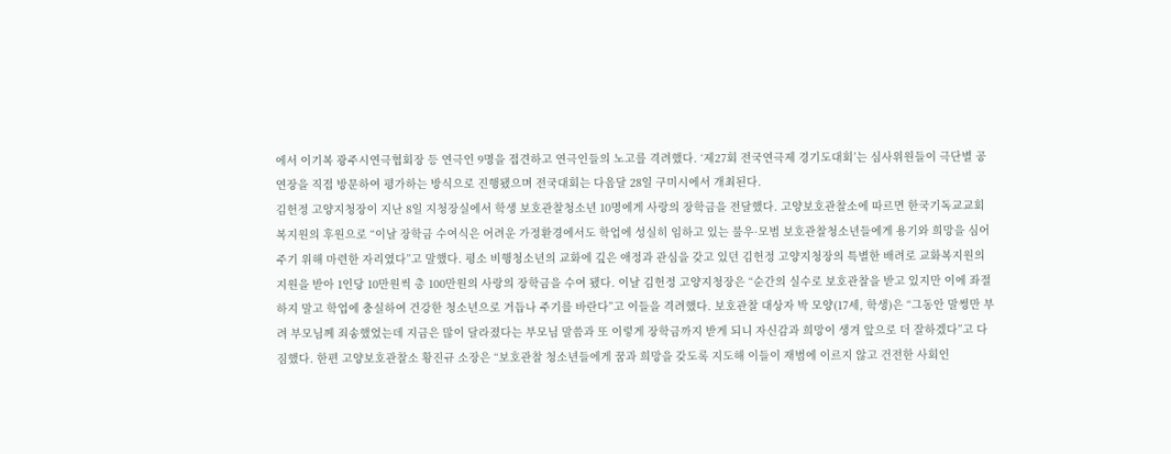에서 이기복 광주시연극협회장 등 연극인 9명을 접견하고 연극인들의 노고를 격려했다. ‘제27회 전국연극제 경기도대회’는 심사위원들이 극단별 공연장을 직접 방문하여 평가하는 방식으로 진행됐으며 전국대회는 다음달 28일 구미시에서 개최된다.
김헌정 고양지청장이 지난 8일 지청장실에서 학생 보호관찰청소년 10명에게 사랑의 장학금을 전달했다. 고양보호관찰소에 따르면 한국기독교교회복지원의 후원으로 “이날 장학금 수여식은 어려운 가정환경에서도 학업에 성실히 임하고 있는 불우·모범 보호관찰청소년들에게 용기와 희망을 심어주기 위해 마련한 자리였다”고 말했다. 평소 비행청소년의 교화에 깊은 애정과 관심을 갖고 있던 김헌정 고양지청장의 특별한 배려로 교화복지원의 지원을 받아 1인당 10만원씩 총 100만원의 사랑의 장학금을 수여 됐다. 이날 김헌정 고양지청장은 “순간의 실수로 보호관찰을 받고 있지만 이에 좌절하지 말고 학업에 충실하여 건강한 청소년으로 거듭나 주기를 바란다”고 이들을 격려했다. 보호관찰 대상자 박 모양(17세, 학생)은 “그동안 말썽만 부려 부모님께 죄송했었는데 지금은 많이 달라졌다는 부모님 말씀과 또 이렇게 장학금까지 받게 되니 자신감과 희망이 생겨 앞으로 더 잘하겠다”고 다짐했다. 한편 고양보호관찰소 황진규 소장은 “보호관찰 청소년들에게 꿈과 희망을 갖도록 지도해 이들이 재범에 이르지 않고 건전한 사회인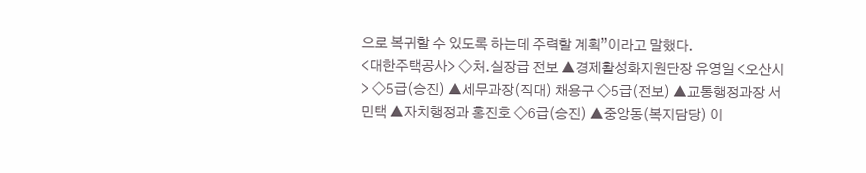으로 복귀할 수 있도록 하는데 주력할 계획”이라고 말했다.
<대한주택공사> ◇처.실장급 전보 ▲경제활성화지원단장 유영일 <오산시> ◇5급(승진) ▲세무과장(직대) 채용구 ◇5급(전보) ▲교통행정과장 서민택 ▲자치행정과 홍진호 ◇6급(승진) ▲중앙동(복지담당) 이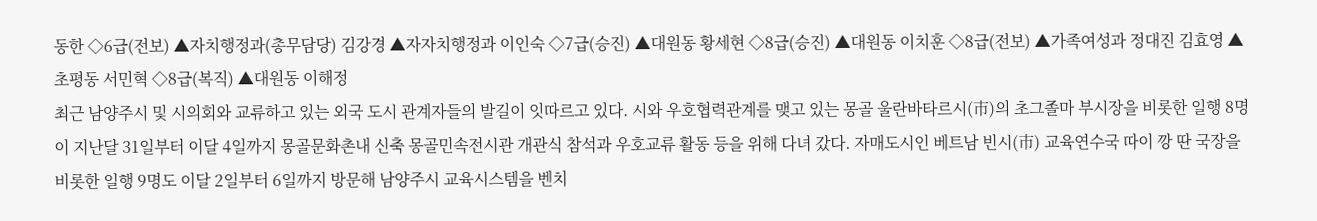동한 ◇6급(전보) ▲자치행정과(총무담당) 김강경 ▲자자치행정과 이인숙 ◇7급(승진) ▲대원동 황세현 ◇8급(승진) ▲대원동 이치훈 ◇8급(전보) ▲가족여성과 정대진 김효영 ▲초평동 서민혁 ◇8급(복직) ▲대원동 이해정
최근 남양주시 및 시의회와 교류하고 있는 외국 도시 관계자들의 발길이 잇따르고 있다. 시와 우호협력관계를 맺고 있는 몽골 울란바타르시(市)의 초그졸마 부시장을 비롯한 일행 8명이 지난달 31일부터 이달 4일까지 몽골문화촌내 신축 몽골민속전시관 개관식 참석과 우호교류 활동 등을 위해 다녀 갔다. 자매도시인 베트남 빈시(市) 교육연수국 따이 깡 딴 국장을 비롯한 일행 9명도 이달 2일부터 6일까지 방문해 남양주시 교육시스템을 벤치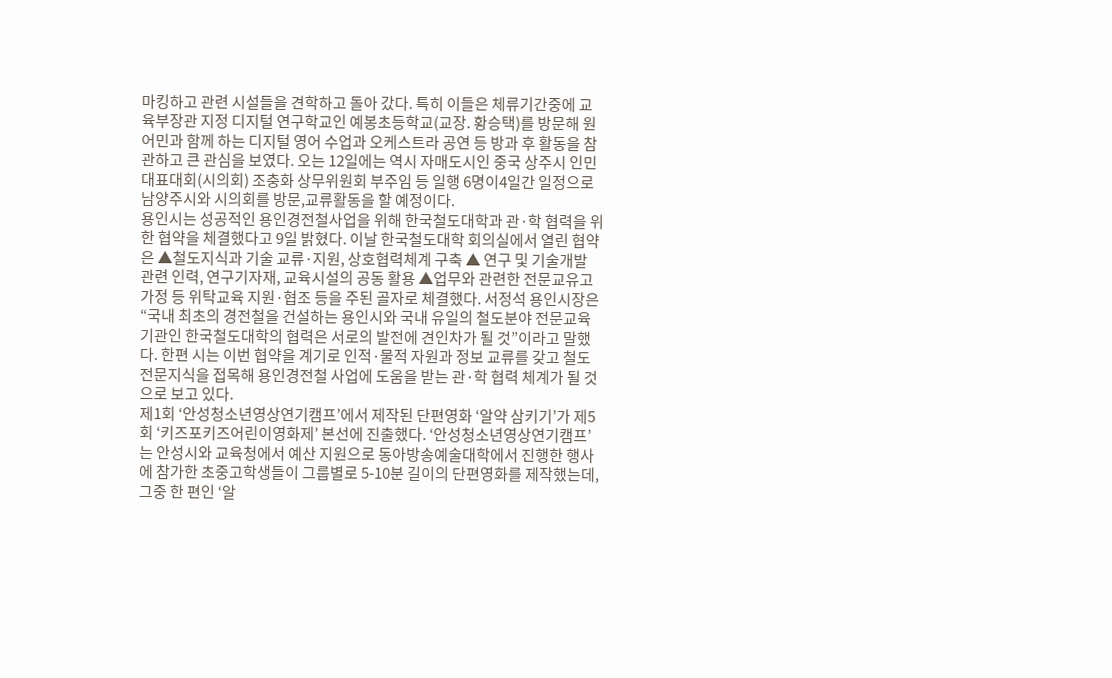마킹하고 관련 시설들을 견학하고 돌아 갔다. 특히 이들은 체류기간중에 교육부장관 지정 디지털 연구학교인 예봉초등학교(교장. 황승택)를 방문해 원어민과 함께 하는 디지털 영어 수업과 오케스트라 공연 등 방과 후 활동을 참관하고 큰 관심을 보였다. 오는 12일에는 역시 자매도시인 중국 상주시 인민대표대회(시의회) 조충화 상무위원회 부주임 등 일행 6명이4일간 일정으로 남양주시와 시의회를 방문,교류활동을 할 예정이다.
용인시는 성공적인 용인경전철사업을 위해 한국철도대학과 관·학 협력을 위한 협약을 체결했다고 9일 밝혔다. 이날 한국철도대학 회의실에서 열린 협약은 ▲철도지식과 기술 교류·지원, 상호협력체계 구축 ▲ 연구 및 기술개발 관련 인력, 연구기자재, 교육시설의 공동 활용 ▲업무와 관련한 전문교유고가정 등 위탁교육 지원·협조 등을 주된 골자로 체결했다. 서정석 용인시장은 “국내 최초의 경전철을 건설하는 용인시와 국내 유일의 철도분야 전문교육기관인 한국철도대학의 협력은 서로의 발전에 견인차가 될 것”이라고 말했다. 한편 시는 이번 협약을 계기로 인적·물적 자원과 정보 교류를 갖고 철도 전문지식을 접목해 용인경전철 사업에 도움을 받는 관·학 협력 체계가 될 것으로 보고 있다.
제1회 ‘안성청소년영상연기캠프’에서 제작된 단편영화 ‘알약 삼키기’가 제5회 ‘키즈포키즈어린이영화제’ 본선에 진출했다. ‘안성청소년영상연기캠프’는 안성시와 교육청에서 예산 지원으로 동아방송예술대학에서 진행한 행사에 참가한 초중고학생들이 그룹별로 5-10분 길이의 단편영화를 제작했는데, 그중 한 편인 ‘알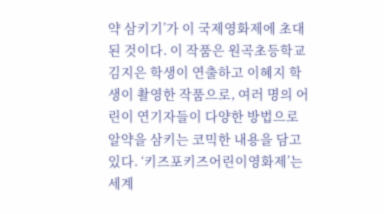약 삼키기’가 이 국제영화제에 초대된 것이다. 이 작품은 원곡초등학교 김지은 학생이 연출하고 이혜지 학생이 촬영한 작품으로, 여러 명의 어린이 연기자들이 다양한 방법으로 알약을 삼키는 코믹한 내용을 담고 있다. ‘키즈포키즈어린이영화제’는 세계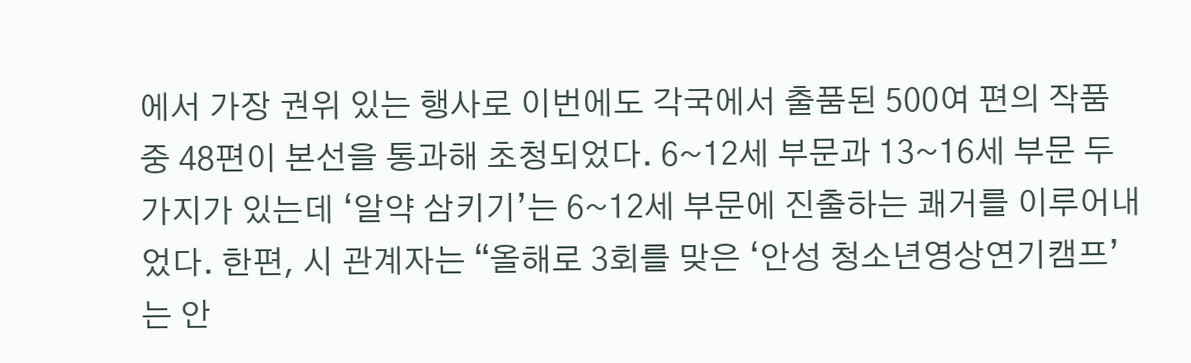에서 가장 권위 있는 행사로 이번에도 각국에서 출품된 500여 편의 작품 중 48편이 본선을 통과해 초청되었다. 6~12세 부문과 13~16세 부문 두 가지가 있는데 ‘알약 삼키기’는 6~12세 부문에 진출하는 쾌거를 이루어내었다. 한편, 시 관계자는 “올해로 3회를 맞은 ‘안성 청소년영상연기캠프’는 안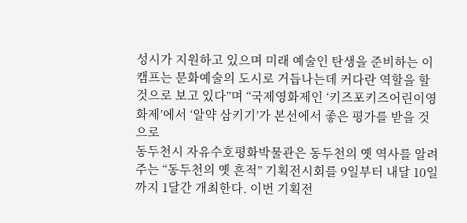성시가 지원하고 있으며 미래 예술인 탄생을 준비하는 이 캠프는 문화예술의 도시로 거듭나는데 커다란 역할을 할 것으로 보고 있다”며 “국제영화제인 ‘키즈포키즈어린이영화제’에서 ‘알약 삼키기’가 본선에서 좋은 평가를 받을 것으로
동두천시 자유수호평화박물관은 동두천의 옛 역사를 알려주는 “동두천의 옛 흔적” 기획전시회를 9일부터 내달 10일까지 1달간 개최한다. 이번 기획전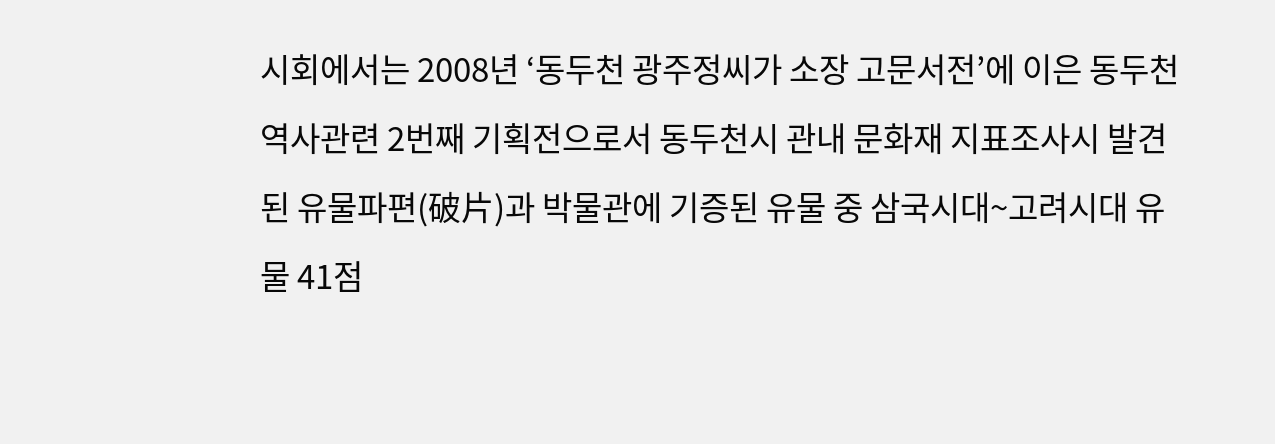시회에서는 2008년 ‘동두천 광주정씨가 소장 고문서전’에 이은 동두천 역사관련 2번째 기획전으로서 동두천시 관내 문화재 지표조사시 발견된 유물파편(破片)과 박물관에 기증된 유물 중 삼국시대~고려시대 유물 41점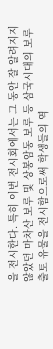을 전시한다. 특히 이번 전시회에서는 그 동안 잘 알려지지 않았던 마차산 보루 및 상봉암동 보루 등 삼국시대의 보루 출토 유물을 전시함으로써 학생들의 역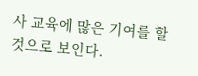사 교육에 많은 기여를 할 것으로 보인다.